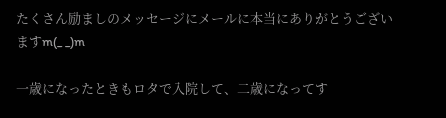たくさん励ましのメッセージにメールに本当にありがとうございますm(_ _)m

一歳になったときもロタで入院して、二歳になってす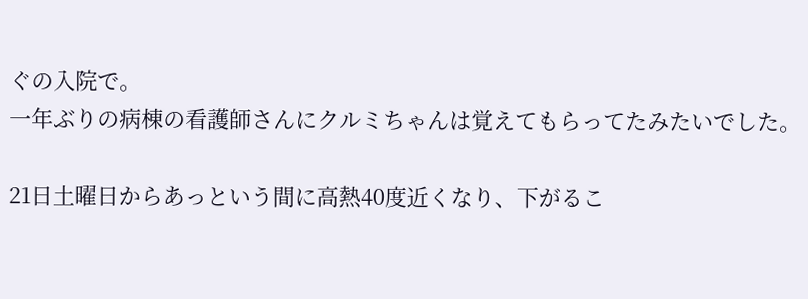ぐの入院で。
一年ぶりの病棟の看護師さんにクルミちゃんは覚えてもらってたみたいでした。

21日土曜日からあっという間に高熱40度近くなり、下がるこ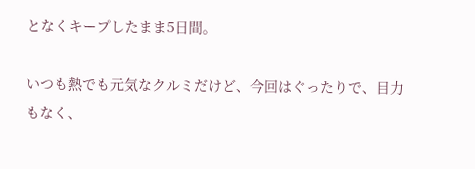となくキープしたまま5日間。

いつも熱でも元気なクルミだけど、今回はぐったりで、目力もなく、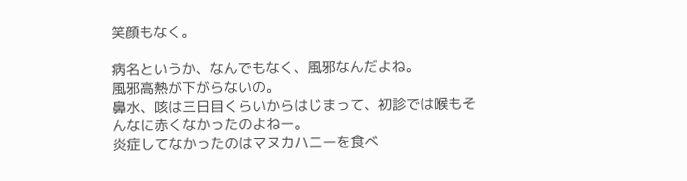笑顔もなく。

病名というか、なんでもなく、風邪なんだよね。
風邪高熱が下がらないの。
鼻水、咳は三日目くらいからはじまって、初診では喉もそんなに赤くなかったのよねー。
炎症してなかったのはマヌカハニーを食べ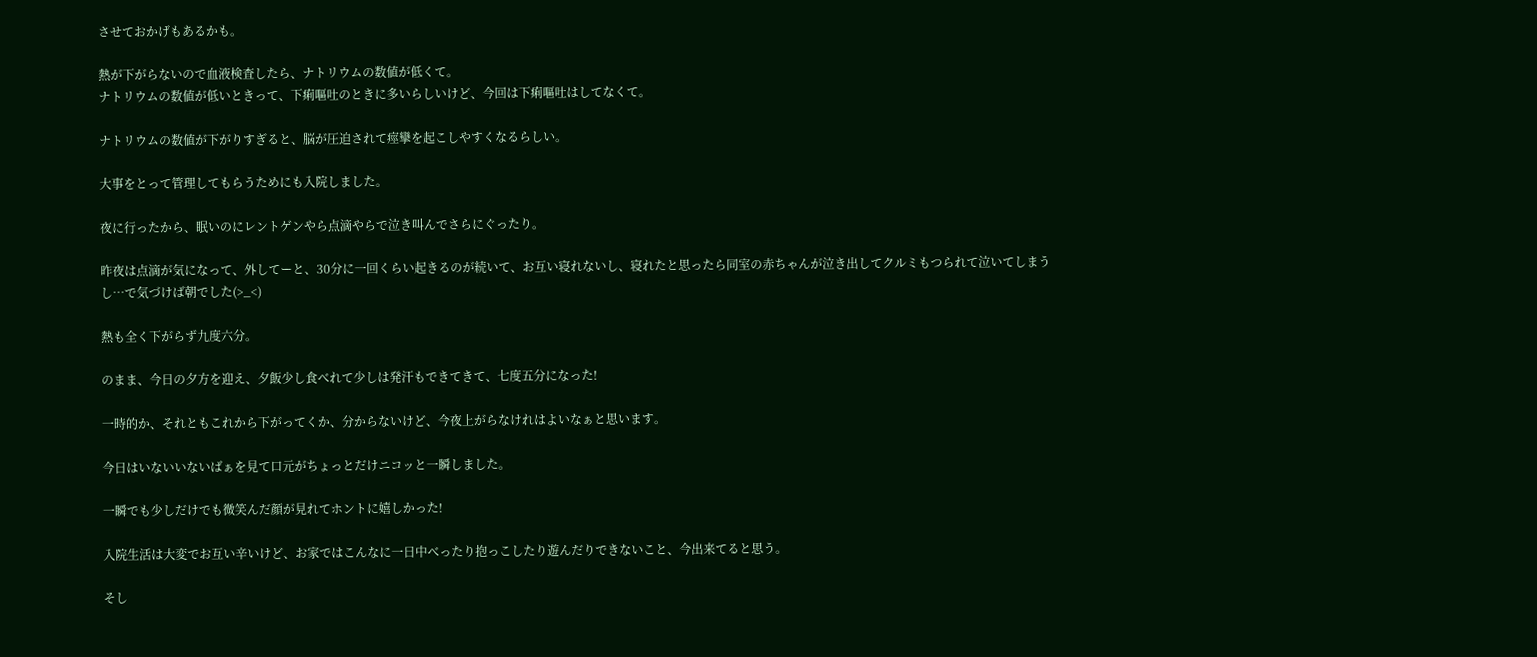させておかげもあるかも。

熱が下がらないので血液検査したら、ナトリウムの数値が低くて。
ナトリウムの数値が低いときって、下痢嘔吐のときに多いらしいけど、今回は下痢嘔吐はしてなくて。

ナトリウムの数値が下がりすぎると、脳が圧迫されて痙攣を起こしやすくなるらしい。

大事をとって管理してもらうためにも入院しました。

夜に行ったから、眠いのにレントゲンやら点滴やらで泣き叫んでさらにぐったり。

昨夜は点滴が気になって、外してーと、30分に一回くらい起きるのが続いて、お互い寝れないし、寝れたと思ったら同室の赤ちゃんが泣き出してクルミもつられて泣いてしまうし…で気づけば朝でした(>_<)

熱も全く下がらず九度六分。

のまま、今日の夕方を迎え、夕飯少し食べれて少しは発汗もできてきて、七度五分になった!

一時的か、それともこれから下がってくか、分からないけど、今夜上がらなけれはよいなぁと思います。

今日はいないいないばぁを見て口元がちょっとだけニコッと一瞬しました。

一瞬でも少しだけでも微笑んだ顔が見れてホントに嬉しかった!

入院生活は大変でお互い辛いけど、お家ではこんなに一日中べったり抱っこしたり遊んだりできないこと、今出来てると思う。

そし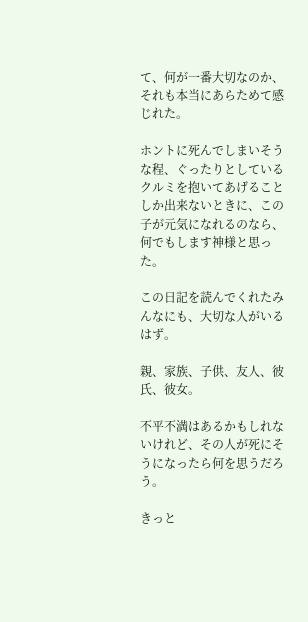て、何が一番大切なのか、それも本当にあらためて感じれた。

ホントに死んでしまいそうな程、ぐったりとしているクルミを抱いてあげることしか出来ないときに、この子が元気になれるのなら、何でもします神様と思った。

この日記を読んでくれたみんなにも、大切な人がいるはず。

親、家族、子供、友人、彼氏、彼女。

不平不満はあるかもしれないけれど、その人が死にそうになったら何を思うだろう。

きっと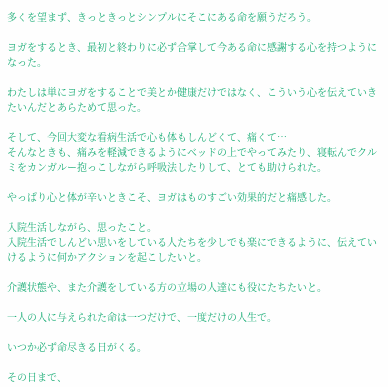多くを望まず、きっときっとシンプルにそこにある命を願うだろう。

ヨガをするとき、最初と終わりに必ず合掌して今ある命に感謝する心を持つようになった。

わたしは単にヨガをすることで美とか健康だけではなく、こういう心を伝えていきたいんだとあらためて思った。

そして、今回大変な看病生活で心も体もしんどくて、痛くて…
そんなときも、痛みを軽減できるようにベッドの上でやってみたり、寝転んでクルミをカンガルー抱っこしながら呼吸法したりして、とても助けられた。

やっぱり心と体が辛いときこそ、ヨガはものすごい効果的だと痛感した。

入院生活しながら、思ったこと。
入院生活でしんどい思いをしている人たちを少しでも楽にできるように、伝えていけるように何かアクションを起こしたいと。

介護状態や、また介護をしている方の立場の人達にも役にたちたいと。

一人の人に与えられた命は一つだけで、一度だけの人生で。

いつか必ず命尽きる日がくる。

その日まで、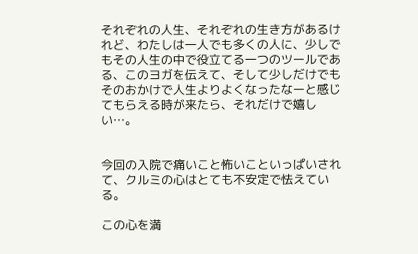それぞれの人生、それぞれの生き方があるけれど、わたしは一人でも多くの人に、少しでもその人生の中で役立てる一つのツールである、このヨガを伝えて、そして少しだけでもそのおかけで人生よりよくなったなーと感じてもらえる時が来たら、それだけで嬉しい…。


今回の入院で痛いこと怖いこといっぱいされて、クルミの心はとても不安定で怯えている。

この心を満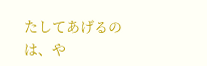たしてあげるのは、や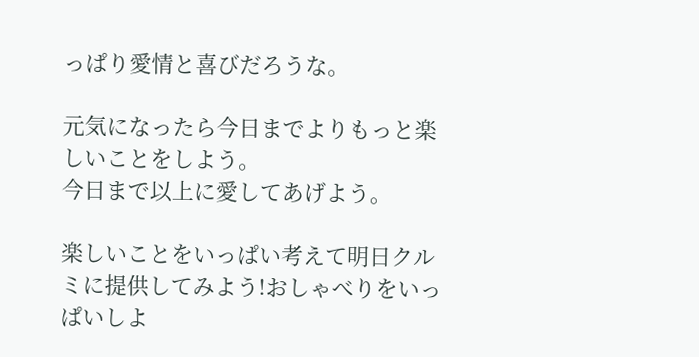っぱり愛情と喜びだろうな。

元気になったら今日までよりもっと楽しいことをしよう。
今日まで以上に愛してあげよう。

楽しいことをいっぱい考えて明日クルミに提供してみよう!おしゃべりをいっぱいしよ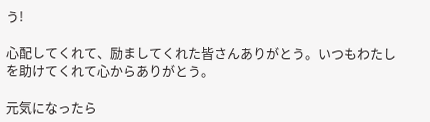う!

心配してくれて、励ましてくれた皆さんありがとう。いつもわたしを助けてくれて心からありがとう。

元気になったら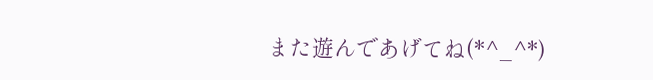また遊んであげてね(*^_^*)